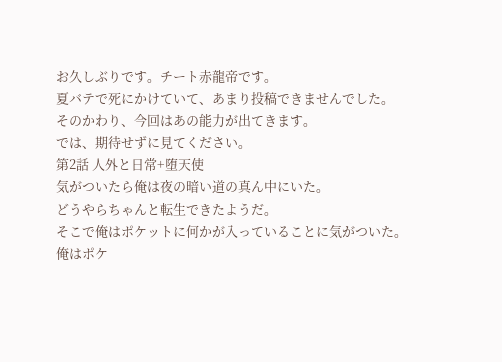お久しぶりです。チート赤龍帝です。
夏バテで死にかけていて、あまり投稿できませんでした。
そのかわり、今回はあの能力が出てきます。
では、期待せずに見てください。
第2話 人外と日常+堕天使
気がついたら俺は夜の暗い道の真ん中にいた。
どうやらちゃんと転生できたようだ。
そこで俺はポケットに何かが入っていることに気がついた。
俺はポケ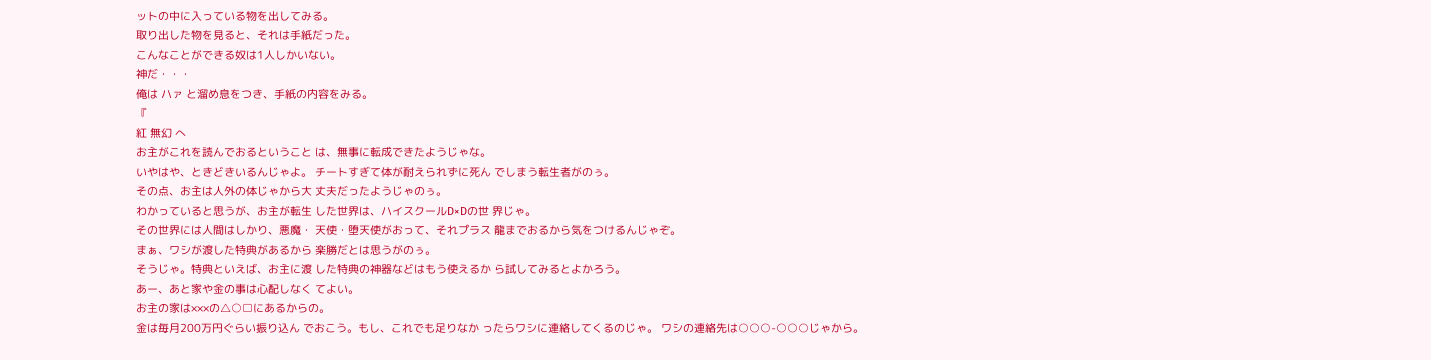ットの中に入っている物を出してみる。
取り出した物を見ると、それは手紙だった。
こんなことができる奴は1人しかいない。
神だ・・・
俺は ハァ と溜め息をつき、手紙の内容をみる。
『
紅 無幻 へ
お主がこれを読んでおるということ は、無事に転成できたようじゃな。
いやはや、ときどきいるんじゃよ。 チートすぎて体が耐えられずに死ん でしまう転生者がのぅ。
その点、お主は人外の体じゃから大 丈夫だったようじゃのぅ。
わかっていると思うが、お主が転生 した世界は、ハイスクールD×Dの世 界じゃ。
その世界には人間はしかり、悪魔・ 天使・堕天使がおって、それプラス 龍までおるから気をつけるんじゃぞ。
まぁ、ワシが渡した特典があるから 楽勝だとは思うがのぅ。
そうじゃ。特典といえば、お主に渡 した特典の神器などはもう使えるか ら試してみるとよかろう。
あー、あと家や金の事は心配しなく てよい。
お主の家は×××の△○□にあるからの。
金は毎月200万円ぐらい振り込ん でおこう。もし、これでも足りなか ったらワシに連絡してくるのじゃ。 ワシの連絡先は○○○-○○○じゃから。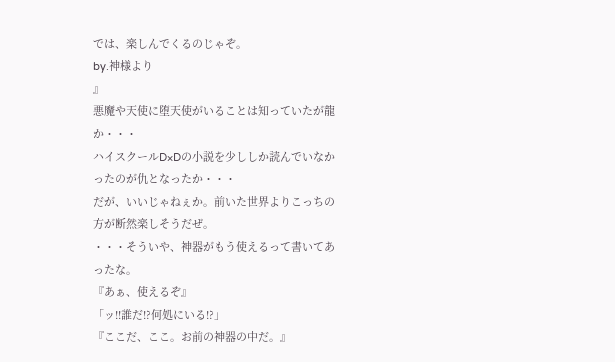では、楽しんでくるのじゃぞ。
by.神様より
』
悪魔や天使に堕天使がいることは知っていたが龍か・・・
ハイスクールD×Dの小説を少ししか読んでいなかったのが仇となったか・・・
だが、いいじゃねぇか。前いた世界よりこっちの方が断然楽しそうだぜ。
・・・そういや、神器がもう使えるって書いてあったな。
『あぁ、使えるぞ』
「ッ!!誰だ!?何処にいる!?」
『ここだ、ここ。お前の神器の中だ。』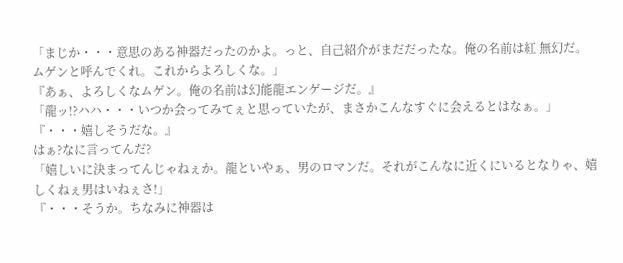「まじか・・・意思のある神器だったのかよ。っと、自己紹介がまだだったな。俺の名前は紅 無幻だ。ムゲンと呼んでくれ。これからよろしくな。」
『あぁ、よろしくなムゲン。俺の名前は幻能龍エンゲージだ。』
「龍ッ!?ハハ・・・いつか会ってみてぇと思っていたが、まさかこんなすぐに会えるとはなぁ。」
『・・・嬉しそうだな。』
はぁ?なに言ってんだ?
「嬉しいに決まってんじゃねぇか。龍といやぁ、男のロマンだ。それがこんなに近くにいるとなりゃ、嬉しくねぇ男はいねぇさ!」
『・・・そうか。ちなみに神器は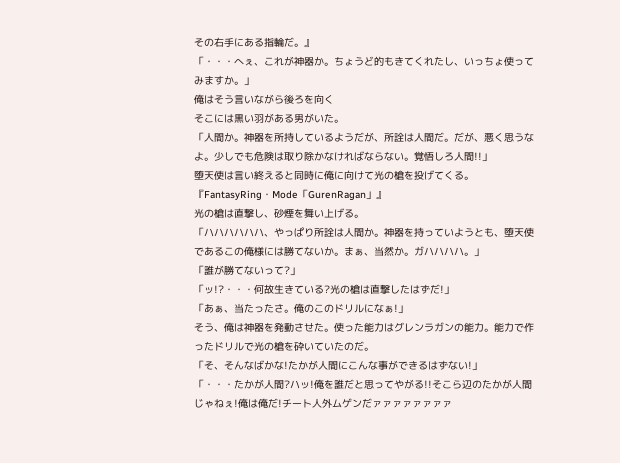その右手にある指輪だ。』
「・・・へぇ、これが神器か。ちょうど的もきてくれたし、いっちょ使ってみますか。」
俺はそう言いながら後ろを向く
そこには黒い羽がある男がいた。
「人間か。神器を所持しているようだが、所詮は人間だ。だが、悪く思うなよ。少しでも危険は取り除かなければならない。覚悟しろ人間!!」
堕天使は言い終えると同時に俺に向けて光の槍を投げてくる。
『FantasyRing・Mode「GurenRagan」』
光の槍は直撃し、砂煙を舞い上げる。
「ハハハハハハ、やっぱり所詮は人間か。神器を持っていようとも、堕天使であるこの俺様には勝てないか。まぁ、当然か。ガハハハハ。」
「誰が勝てないって?」
「ッ!?・・・何故生きている?光の槍は直撃したはずだ!」
「あぁ、当たったさ。俺のこのドリルになぁ!」
そう、俺は神器を発動させた。使った能力はグレンラガンの能力。能力で作ったドリルで光の槍を砕いていたのだ。
「そ、そんなばかな!たかが人間にこんな事ができるはずない!」
「・・・たかが人間?ハッ!俺を誰だと思ってやがる!!そこら辺のたかが人間じゃねぇ!俺は俺だ!チート人外ムゲンだァァァァァァァァ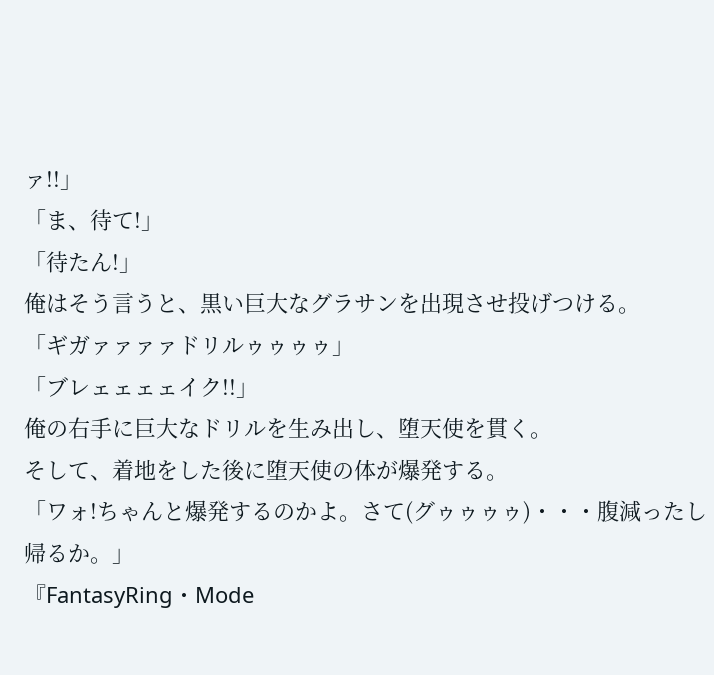ァ!!」
「ま、待て!」
「待たん!」
俺はそう言うと、黒い巨大なグラサンを出現させ投げつける。
「ギガァァァァドリルゥゥゥゥ」
「ブレェェェェイク!!」
俺の右手に巨大なドリルを生み出し、堕天使を貫く。
そして、着地をした後に堕天使の体が爆発する。
「ワォ!ちゃんと爆発するのかよ。さて(グゥゥゥゥ)・・・腹減ったし帰るか。」
『FantasyRing・Mode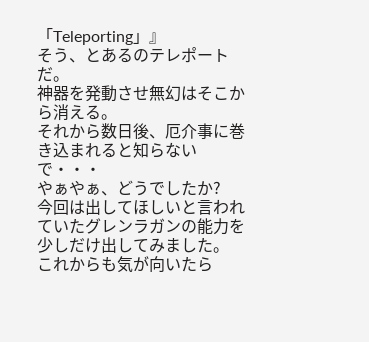「Teleporting」』
そう、とあるのテレポートだ。
神器を発動させ無幻はそこから消える。
それから数日後、厄介事に巻き込まれると知らないで・・・
やぁやぁ、どうでしたか?
今回は出してほしいと言われていたグレンラガンの能力を少しだけ出してみました。
これからも気が向いたら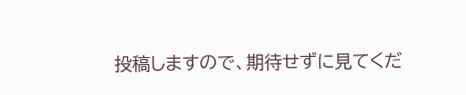投稿しますので、期待せずに見てくだ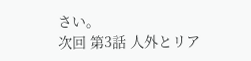さい。
次回 第3話 人外とリア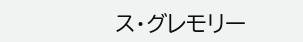ス・グレモリー